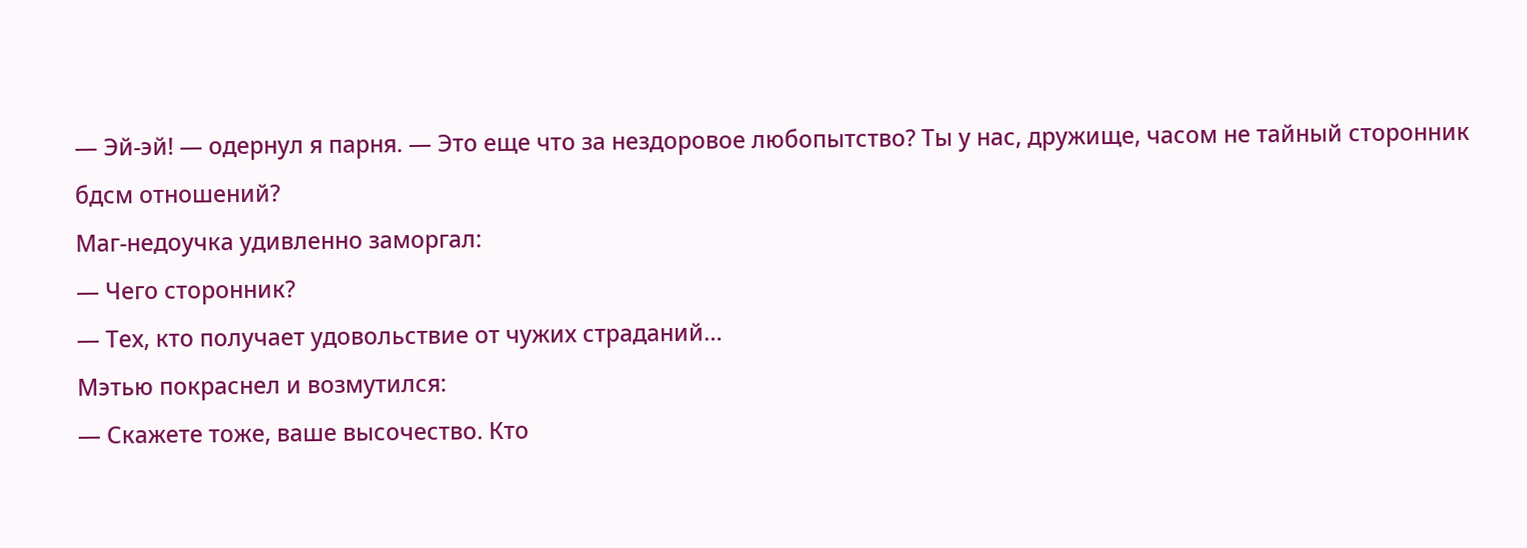— Эй-эй! — одернул я парня. — Это еще что за нездоровое любопытство? Ты у нас, дружище, часом не тайный сторонник бдсм отношений?
Маг-недоучка удивленно заморгал:
— Чего сторонник?
— Тех, кто получает удовольствие от чужих страданий…
Мэтью покраснел и возмутился:
— Скажете тоже, ваше высочество. Кто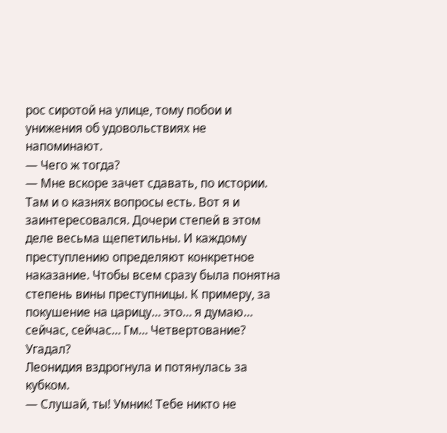рос сиротой на улице, тому побои и унижения об удовольствиях не напоминают.
— Чего ж тогда?
— Мне вскоре зачет сдавать, по истории. Там и о казнях вопросы есть. Вот я и заинтересовался. Дочери степей в этом деле весьма щепетильны. И каждому преступлению определяют конкретное наказание. Чтобы всем сразу была понятна степень вины преступницы. К примеру, за покушение на царицу… это… я думаю… сейчас, сейчас… Гм… Четвертование? Угадал?
Леонидия вздрогнула и потянулась за кубком.
— Слушай, ты! Умник! Тебе никто не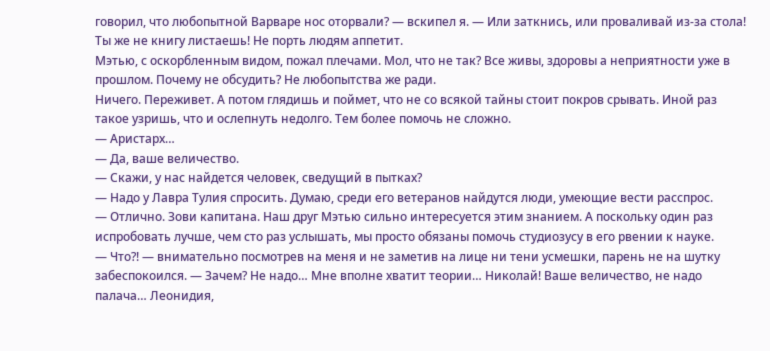говорил, что любопытной Варваре нос оторвали? — вскипел я. — Или заткнись, или проваливай из-за стола! Ты же не книгу листаешь! Не порть людям аппетит.
Мэтью, с оскорбленным видом, пожал плечами. Мол, что не так? Все живы, здоровы а неприятности уже в прошлом. Почему не обсудить? Не любопытства же ради.
Ничего. Переживет. А потом глядишь и поймет, что не со всякой тайны стоит покров срывать. Иной раз такое узришь, что и ослепнуть недолго. Тем более помочь не сложно.
— Аристарх…
— Да, ваше величество.
— Скажи, у нас найдется человек, сведущий в пытках?
— Надо у Лавра Тулия спросить. Думаю, среди его ветеранов найдутся люди, умеющие вести расспрос.
— Отлично. Зови капитана. Наш друг Мэтью сильно интересуется этим знанием. А поскольку один раз испробовать лучше, чем сто раз услышать, мы просто обязаны помочь студиозусу в его рвении к науке.
— Что?! — внимательно посмотрев на меня и не заметив на лице ни тени усмешки, парень не на шутку забеспокоился. — Зачем? Не надо… Мне вполне хватит теории… Николай! Ваше величество, не надо палача… Леонидия,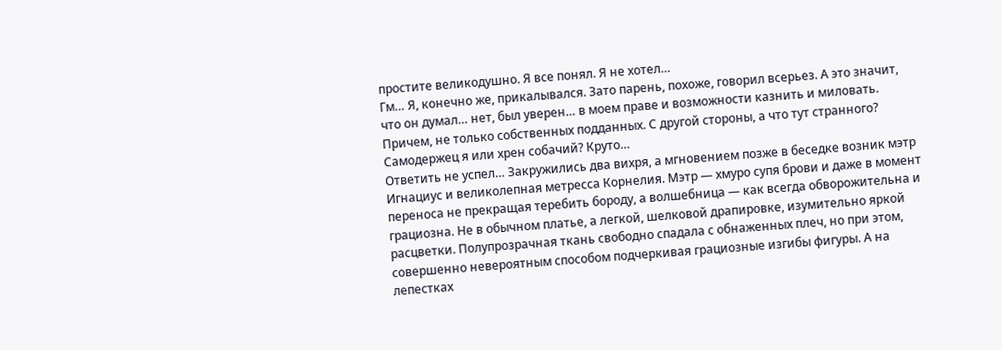простите великодушно. Я все понял. Я не хотел…
Гм… Я, конечно же, прикалывался. Зато парень, похоже, говорил всерьез. А это значит, что он думал… нет, был уверен… в моем праве и возможности казнить и миловать. Причем, не только собственных подданных. С другой стороны, а что тут странного? Самодержец я или хрен собачий? Круто…
Ответить не успел… Закружились два вихря, а мгновением позже в беседке возник мэтр Игнациус и великолепная метресса Корнелия. Мэтр — хмуро супя брови и даже в момент переноса не прекращая теребить бороду, а волшебница — как всегда обворожительна и грациозна. Не в обычном платье, а легкой, шелковой драпировке, изумительно яркой расцветки. Полупрозрачная ткань свободно спадала с обнаженных плеч, но при этом, совершенно невероятным способом подчеркивая грациозные изгибы фигуры. А на лепестках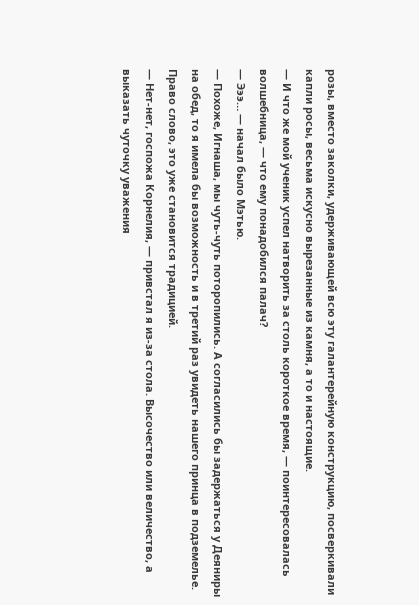розы, вместо заколки, удерживающей всю эту галантерейную конструкцию, посверкивали капли росы, весьма искусно вырезанные из камня, а то и настоящие.
— И что же мой ученик успел натворить за столь короткое время, — поинтересовалась волшебница, — что ему понадобился палач?
— Эээ… — начал было Мэтью.
— Похоже, Игнаша, мы чуть-чуть поторопились. А согласились бы задержаться у Деяниры на обед, то я имела бы возможность и в третий раз увидеть нашего принца в подземелье. Право слово, это уже становится традицией.
— Нет-нет, госпожа Корнелия, — привстал я из-за стола. Высочество или величество, а выказать чуточку уважения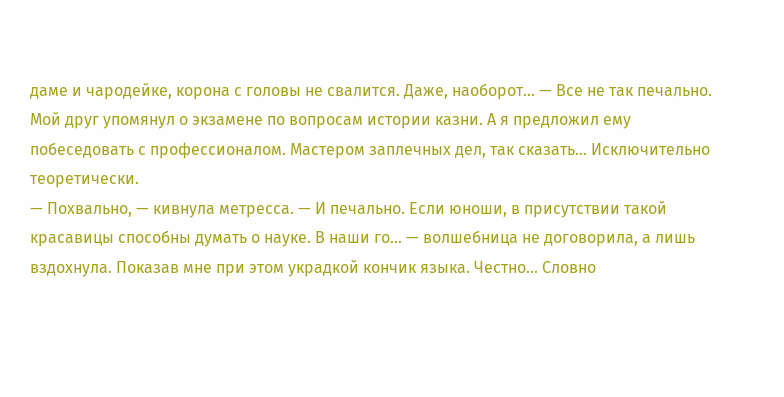даме и чародейке, корона с головы не свалится. Даже, наоборот… — Все не так печально. Мой друг упомянул о экзамене по вопросам истории казни. А я предложил ему побеседовать с профессионалом. Мастером заплечных дел, так сказать… Исключительно теоретически.
— Похвально, — кивнула метресса. — И печально. Если юноши, в присутствии такой красавицы способны думать о науке. В наши го… — волшебница не договорила, а лишь вздохнула. Показав мне при этом украдкой кончик языка. Честно… Словно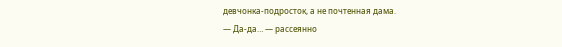девчонка-подросток, а не почтенная дама.
— Да-да… — рассеянно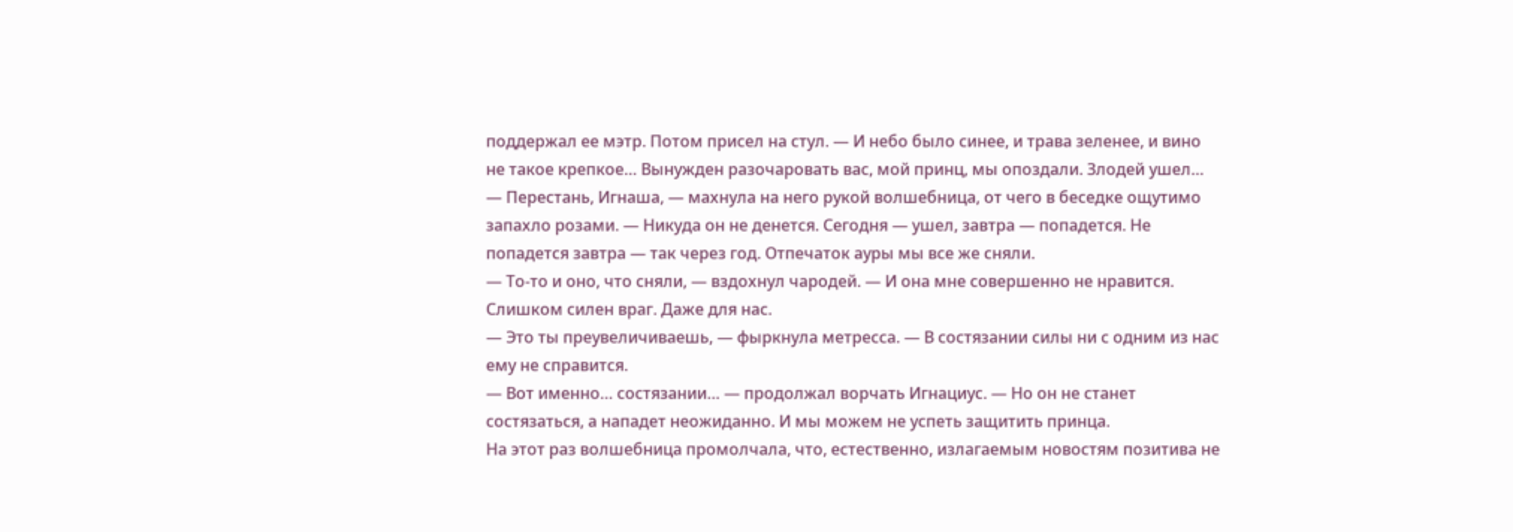поддержал ее мэтр. Потом присел на стул. — И небо было синее, и трава зеленее, и вино не такое крепкое… Вынужден разочаровать вас, мой принц, мы опоздали. Злодей ушел…
— Перестань, Игнаша, — махнула на него рукой волшебница, от чего в беседке ощутимо запахло розами. — Никуда он не денется. Сегодня — ушел, завтра — попадется. Не попадется завтра — так через год. Отпечаток ауры мы все же сняли.
— То-то и оно, что сняли, — вздохнул чародей. — И она мне совершенно не нравится. Слишком силен враг. Даже для нас.
— Это ты преувеличиваешь, — фыркнула метресса. — В состязании силы ни с одним из нас ему не справится.
— Вот именно… состязании… — продолжал ворчать Игнациус. — Но он не станет состязаться, а нападет неожиданно. И мы можем не успеть защитить принца.
На этот раз волшебница промолчала, что, естественно, излагаемым новостям позитива не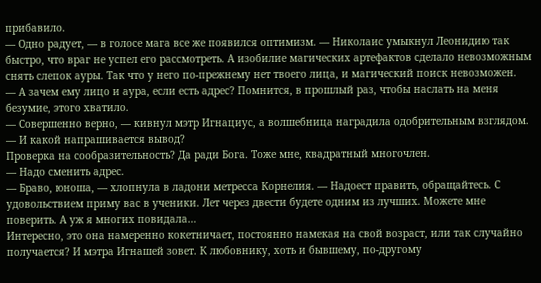прибавило.
— Одно радует, — в голосе мага все же появился оптимизм. — Николаис умыкнул Леонидию так быстро, что враг не успел его рассмотреть. А изобилие магических артефактов сделало невозможным снять слепок ауры. Так что у него по-прежнему нет твоего лица, и магический поиск невозможен.
— А зачем ему лицо и аура, если есть адрес? Помнится, в прошлый раз, чтобы наслать на меня безумие, этого хватило.
— Совершенно верно, — кивнул мэтр Игнациус, а волшебница наградила одобрительным взглядом. — И какой напрашивается вывод?
Проверка на сообразительность? Да ради Бога. Тоже мне, квадратный многочлен.
— Надо сменить адрес.
— Браво, юноша, — хлопнула в ладони метресса Корнелия. — Надоест править, обращайтесь. С удовольствием приму вас в ученики. Лет через двести будете одним из лучших. Можете мне поверить. А уж я многих повидала…
Интересно, это она намеренно кокетничает, постоянно намекая на свой возраст, или так случайно получается? И мэтра Игнашей зовет. К любовнику, хоть и бывшему, по-другому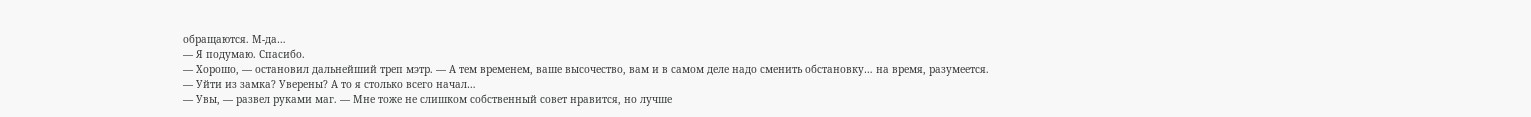обращаются. М-да…
— Я подумаю. Спасибо.
— Хорошо, — остановил дальнейший треп мэтр. — А тем временем, ваше высочество, вам и в самом деле надо сменить обстановку… на время, разумеется.
— Уйти из замка? Уверены? А то я столько всего начал…
— Увы, — развел руками маг. — Мне тоже не слишком собственный совет нравится, но лучше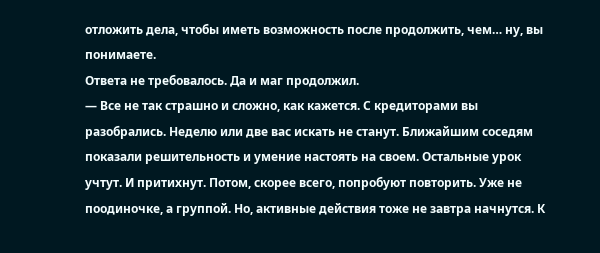отложить дела, чтобы иметь возможность после продолжить, чем… ну, вы понимаете.
Ответа не требовалось. Да и маг продолжил.
— Все не так страшно и сложно, как кажется. С кредиторами вы разобрались. Неделю или две вас искать не станут. Ближайшим соседям показали решительность и умение настоять на своем. Остальные урок учтут. И притихнут. Потом, скорее всего, попробуют повторить. Уже не поодиночке, а группой. Но, активные действия тоже не завтра начнутся. К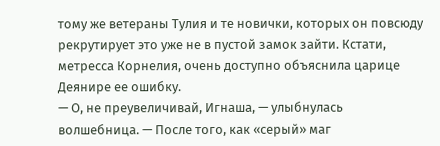тому же ветераны Тулия и те новички, которых он повсюду рекрутирует это уже не в пустой замок зайти. Кстати, метресса Корнелия, очень доступно объяснила царице Деянире ее ошибку.
— О, не преувеличивай, Игнаша, — улыбнулась волшебница. — После того, как «серый» маг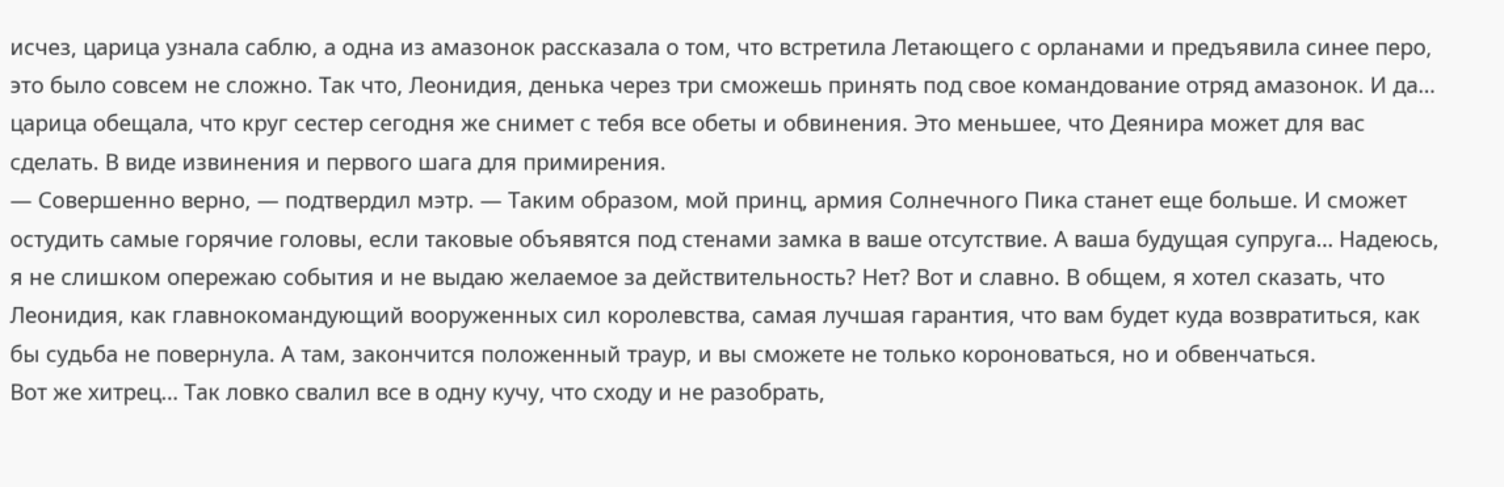исчез, царица узнала саблю, а одна из амазонок рассказала о том, что встретила Летающего с орланами и предъявила синее перо, это было совсем не сложно. Так что, Леонидия, денька через три сможешь принять под свое командование отряд амазонок. И да… царица обещала, что круг сестер сегодня же снимет с тебя все обеты и обвинения. Это меньшее, что Деянира может для вас сделать. В виде извинения и первого шага для примирения.
— Совершенно верно, — подтвердил мэтр. — Таким образом, мой принц, армия Солнечного Пика станет еще больше. И сможет остудить самые горячие головы, если таковые объявятся под стенами замка в ваше отсутствие. А ваша будущая супруга… Надеюсь, я не слишком опережаю события и не выдаю желаемое за действительность? Нет? Вот и славно. В общем, я хотел сказать, что Леонидия, как главнокомандующий вооруженных сил королевства, самая лучшая гарантия, что вам будет куда возвратиться, как бы судьба не повернула. А там, закончится положенный траур, и вы сможете не только короноваться, но и обвенчаться.
Вот же хитрец… Так ловко свалил все в одну кучу, что сходу и не разобрать,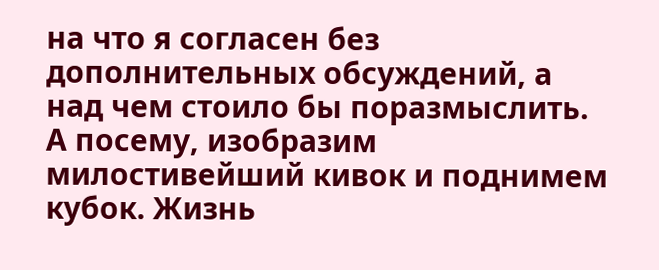на что я согласен без дополнительных обсуждений, а над чем стоило бы поразмыслить. А посему, изобразим милостивейший кивок и поднимем кубок. Жизнь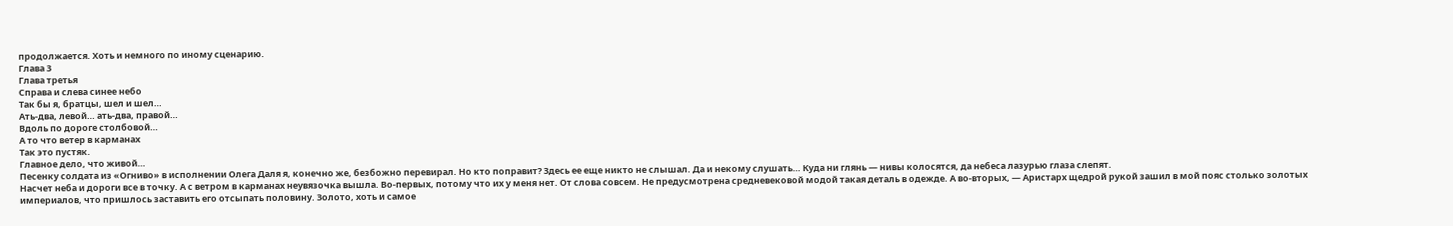продолжается. Хоть и немного по иному сценарию.
Глава 3
Глава третья
Справа и слева синее небо
Так бы я, братцы, шел и шел…
Ать-два, левой… ать-два, правой…
Вдоль по дороге столбовой…
А то что ветер в карманах
Так это пустяк.
Главное дело, что живой…
Песенку солдата из «Огниво» в исполнении Олега Даля я, конечно же, безбожно перевирал. Но кто поправит? Здесь ее еще никто не слышал. Да и некому слушать… Куда ни глянь — нивы колосятся, да небеса лазурью глаза слепят.
Насчет неба и дороги все в точку. А с ветром в карманах неувязочка вышла. Во-первых, потому что их у меня нет. От слова совсем. Не предусмотрена средневековой модой такая деталь в одежде. А во-вторых, — Аристарх щедрой рукой зашил в мой пояс столько золотых империалов, что пришлось заставить его отсыпать половину. Золото, хоть и самое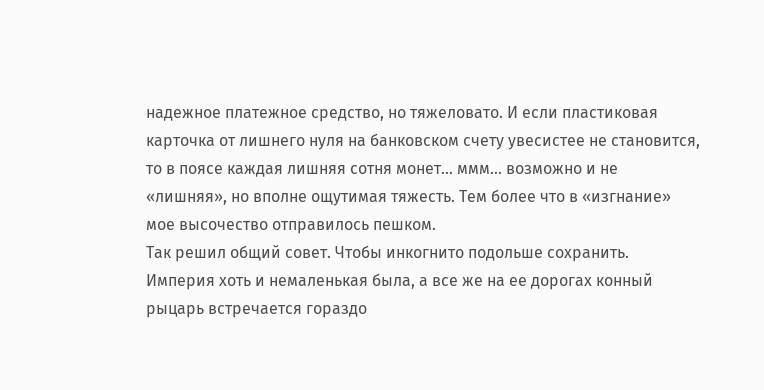надежное платежное средство, но тяжеловато. И если пластиковая карточка от лишнего нуля на банковском счету увесистее не становится, то в поясе каждая лишняя сотня монет… ммм… возможно и не «лишняя», но вполне ощутимая тяжесть. Тем более что в «изгнание» мое высочество отправилось пешком.
Так решил общий совет. Чтобы инкогнито подольше сохранить. Империя хоть и немаленькая была, а все же на ее дорогах конный рыцарь встречается гораздо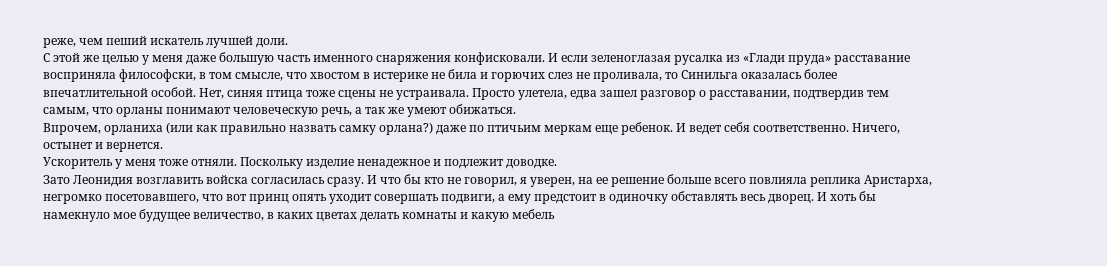реже, чем пеший искатель лучшей доли.
С этой же целью у меня даже большую часть именного снаряжения конфисковали. И если зеленоглазая русалка из «Глади пруда» расставание восприняла философски, в том смысле, что хвостом в истерике не била и горючих слез не проливала, то Синильга оказалась более впечатлительной особой. Нет, синяя птица тоже сцены не устраивала. Просто улетела, едва зашел разговор о расставании, подтвердив тем самым, что орланы понимают человеческую речь, а так же умеют обижаться.
Впрочем, орланиха (или как правильно назвать самку орлана?) даже по птичьим меркам еще ребенок. И ведет себя соответственно. Ничего, остынет и вернется.
Ускоритель у меня тоже отняли. Поскольку изделие ненадежное и подлежит доводке.
Зато Леонидия возглавить войска согласилась сразу. И что бы кто не говорил, я уверен, на ее решение больше всего повлияла реплика Аристарха, негромко посетовавшего, что вот принц опять уходит совершать подвиги, а ему предстоит в одиночку обставлять весь дворец. И хоть бы намекнуло мое будущее величество, в каких цветах делать комнаты и какую мебель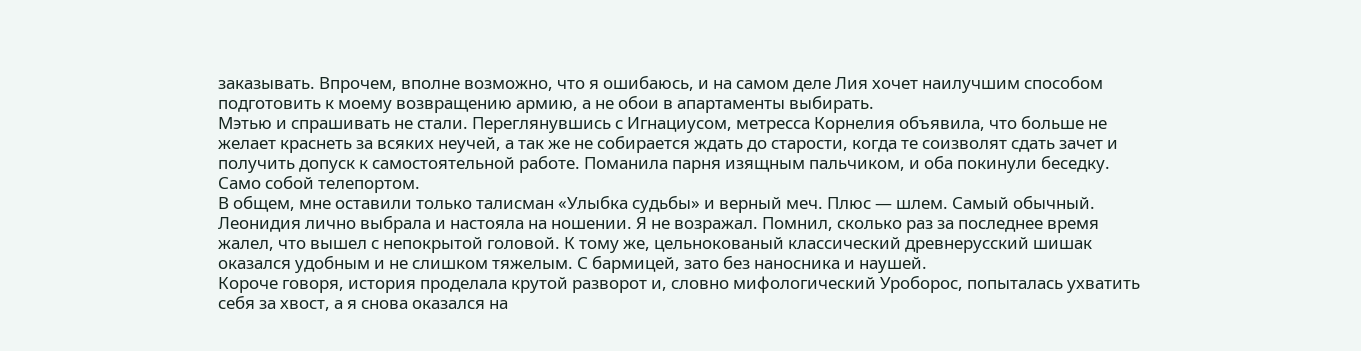заказывать. Впрочем, вполне возможно, что я ошибаюсь, и на самом деле Лия хочет наилучшим способом подготовить к моему возвращению армию, а не обои в апартаменты выбирать.
Мэтью и спрашивать не стали. Переглянувшись с Игнациусом, метресса Корнелия объявила, что больше не желает краснеть за всяких неучей, а так же не собирается ждать до старости, когда те соизволят сдать зачет и получить допуск к самостоятельной работе. Поманила парня изящным пальчиком, и оба покинули беседку. Само собой телепортом.
В общем, мне оставили только талисман «Улыбка судьбы» и верный меч. Плюс — шлем. Самый обычный.
Леонидия лично выбрала и настояла на ношении. Я не возражал. Помнил, сколько раз за последнее время жалел, что вышел с непокрытой головой. К тому же, цельнокованый классический древнерусский шишак оказался удобным и не слишком тяжелым. С бармицей, зато без наносника и наушей.
Короче говоря, история проделала крутой разворот и, словно мифологический Уроборос, попыталась ухватить себя за хвост, а я снова оказался на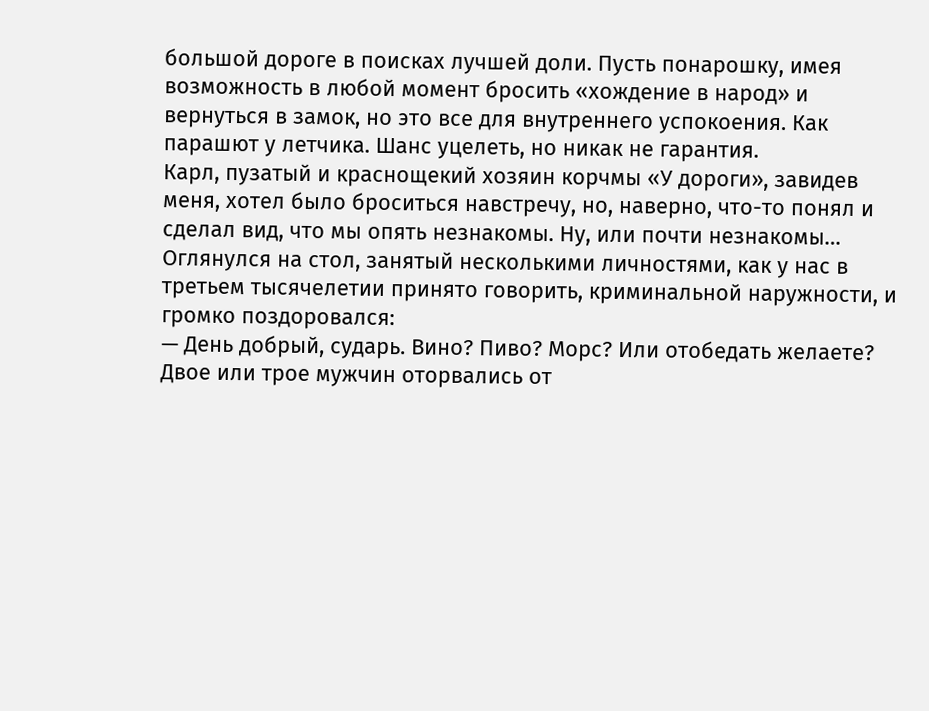большой дороге в поисках лучшей доли. Пусть понарошку, имея возможность в любой момент бросить «хождение в народ» и вернуться в замок, но это все для внутреннего успокоения. Как парашют у летчика. Шанс уцелеть, но никак не гарантия.
Карл, пузатый и краснощекий хозяин корчмы «У дороги», завидев меня, хотел было броситься навстречу, но, наверно, что-то понял и сделал вид, что мы опять незнакомы. Ну, или почти незнакомы… Оглянулся на стол, занятый несколькими личностями, как у нас в третьем тысячелетии принято говорить, криминальной наружности, и громко поздоровался:
— День добрый, сударь. Вино? Пиво? Морс? Или отобедать желаете?
Двое или трое мужчин оторвались от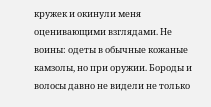кружек и окинули меня оценивающими взглядами. Не воины: одеты в обычные кожаные камзолы, но при оружии. Бороды и волосы давно не видели не только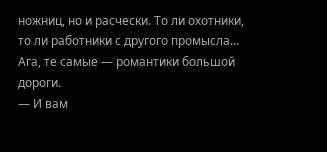ножниц, но и расчески. То ли охотники, то ли работники с другого промысла… Ага, те самые — романтики большой дороги.
— И вам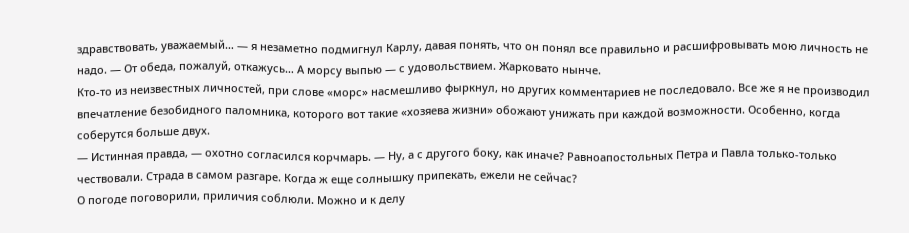здравствовать, уважаемый… — я незаметно подмигнул Карлу, давая понять, что он понял все правильно и расшифровывать мою личность не надо. — От обеда, пожалуй, откажусь… А морсу выпью — с удовольствием. Жарковато нынче.
Кто-то из неизвестных личностей, при слове «морс» насмешливо фыркнул, но других комментариев не последовало. Все же я не производил впечатление безобидного паломника, которого вот такие «хозяева жизни» обожают унижать при каждой возможности. Особенно, когда соберутся больше двух.
— Истинная правда, — охотно согласился корчмарь. — Ну, а с другого боку, как иначе? Равноапостольных Петра и Павла только-только чествовали. Страда в самом разгаре. Когда ж еще солнышку припекать, ежели не сейчас?
О погоде поговорили, приличия соблюли. Можно и к делу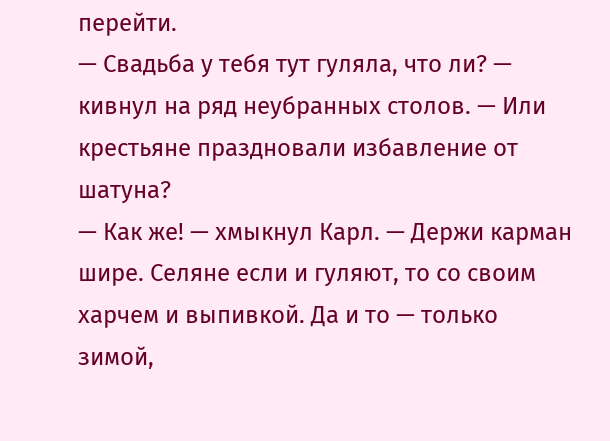перейти.
— Свадьба у тебя тут гуляла, что ли? — кивнул на ряд неубранных столов. — Или крестьяне праздновали избавление от шатуна?
— Как же! — хмыкнул Карл. — Держи карман шире. Селяне если и гуляют, то со своим харчем и выпивкой. Да и то — только зимой,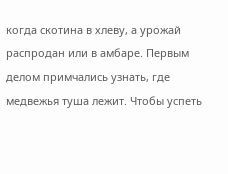когда скотина в хлеву, а урожай распродан или в амбаре. Первым делом примчались узнать, где медвежья туша лежит. Чтобы успеть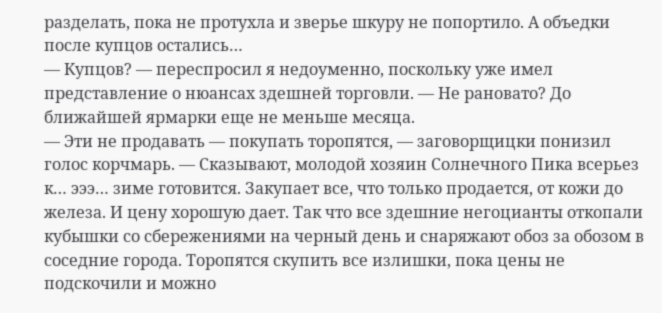разделать, пока не протухла и зверье шкуру не попортило. А объедки после купцов остались…
— Купцов? — переспросил я недоуменно, поскольку уже имел представление о нюансах здешней торговли. — Не рановато? До ближайшей ярмарки еще не меньше месяца.
— Эти не продавать — покупать торопятся, — заговорщицки понизил голос корчмарь. — Сказывают, молодой хозяин Солнечного Пика всерьез к… эээ… зиме готовится. Закупает все, что только продается, от кожи до железа. И цену хорошую дает. Так что все здешние негоцианты откопали кубышки со сбережениями на черный день и снаряжают обоз за обозом в соседние города. Торопятся скупить все излишки, пока цены не подскочили и можно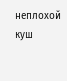неплохой куш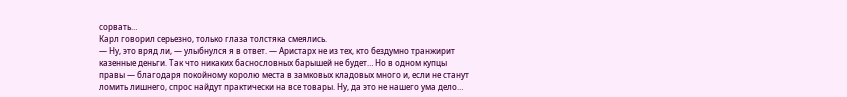сорвать…
Карл говорил серьезно, только глаза толстяка смеялись.
— Ну, это вряд ли, — улыбнулся я в ответ. — Аристарх не из тех, кто бездумно транжирит казенные деньги. Так что никаких баснословных барышей не будет… Но в одном купцы правы — благодаря покойному королю места в замковых кладовых много и, если не станут ломить лишнего, спрос найдут практически на все товары. Ну, да это не нашего ума дело…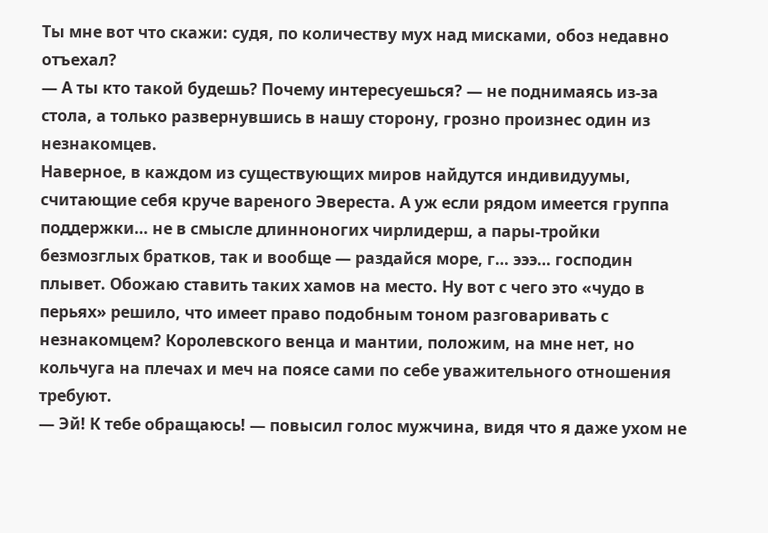Ты мне вот что скажи: судя, по количеству мух над мисками, обоз недавно отъехал?
— А ты кто такой будешь? Почему интересуешься? — не поднимаясь из-за стола, а только развернувшись в нашу сторону, грозно произнес один из незнакомцев.
Наверное, в каждом из существующих миров найдутся индивидуумы, считающие себя круче вареного Эвереста. А уж если рядом имеется группа поддержки… не в смысле длинноногих чирлидерш, а пары-тройки безмозглых братков, так и вообще — раздайся море, г… эээ… господин плывет. Обожаю ставить таких хамов на место. Ну вот с чего это «чудо в перьях» решило, что имеет право подобным тоном разговаривать с незнакомцем? Королевского венца и мантии, положим, на мне нет, но кольчуга на плечах и меч на поясе сами по себе уважительного отношения требуют.
— Эй! К тебе обращаюсь! — повысил голос мужчина, видя что я даже ухом не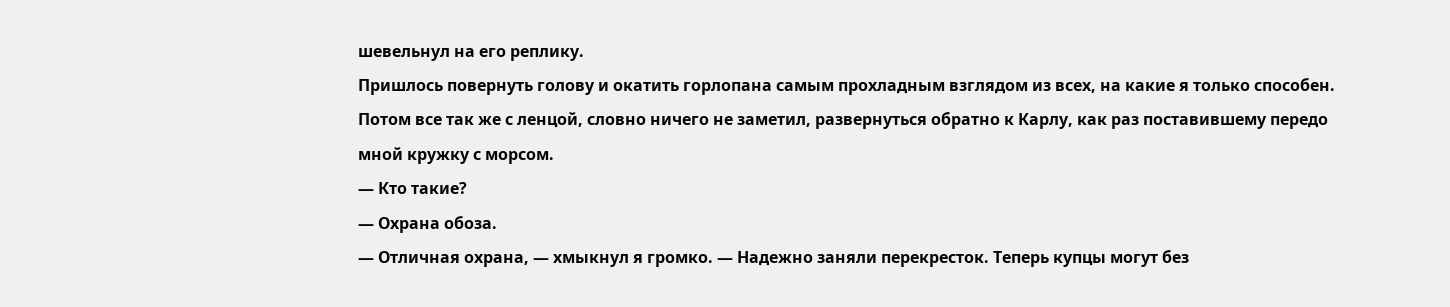шевельнул на его реплику.
Пришлось повернуть голову и окатить горлопана самым прохладным взглядом из всех, на какие я только способен. Потом все так же с ленцой, словно ничего не заметил, развернуться обратно к Карлу, как раз поставившему передо мной кружку с морсом.
— Кто такие?
— Охрана обоза.
— Отличная охрана, — хмыкнул я громко. — Надежно заняли перекресток. Теперь купцы могут без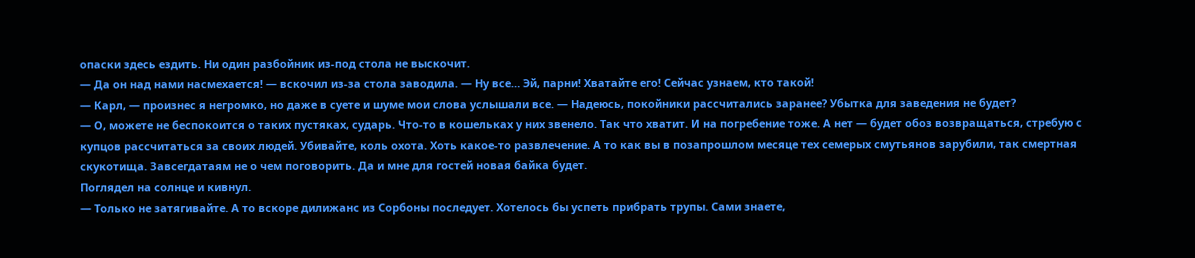опаски здесь ездить. Ни один разбойник из-под стола не выскочит.
— Да он над нами насмехается! — вскочил из-за стола заводила. — Ну все… Эй, парни! Хватайте его! Сейчас узнаем, кто такой!
— Карл, — произнес я негромко, но даже в суете и шуме мои слова услышали все. — Надеюсь, покойники рассчитались заранее? Убытка для заведения не будет?
— О, можете не беспокоится о таких пустяках, сударь. Что-то в кошельках у них звенело. Так что хватит. И на погребение тоже. А нет — будет обоз возвращаться, стребую с купцов рассчитаться за своих людей. Убивайте, коль охота. Хоть какое-то развлечение. А то как вы в позапрошлом месяце тех семерых смутьянов зарубили, так смертная скукотища. Завсегдатаям не о чем поговорить. Да и мне для гостей новая байка будет.
Поглядел на солнце и кивнул.
— Только не затягивайте. А то вскоре дилижанс из Сорбоны последует. Хотелось бы успеть прибрать трупы. Сами знаете,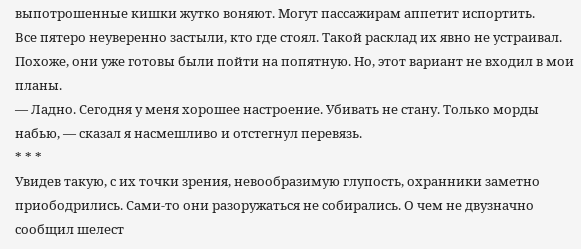выпотрошенные кишки жутко воняют. Могут пассажирам аппетит испортить.
Все пятеро неуверенно застыли, кто где стоял. Такой расклад их явно не устраивал. Похоже, они уже готовы были пойти на попятную. Но, этот вариант не входил в мои планы.
— Ладно. Сегодня у меня хорошее настроение. Убивать не стану. Только морды набью, — сказал я насмешливо и отстегнул перевязь.
* * *
Увидев такую, с их точки зрения, невообразимую глупость, охранники заметно приободрились. Сами-то они разоружаться не собирались. О чем не двузначно сообщил шелест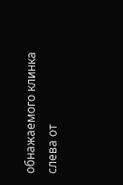обнажаемого клинка слева от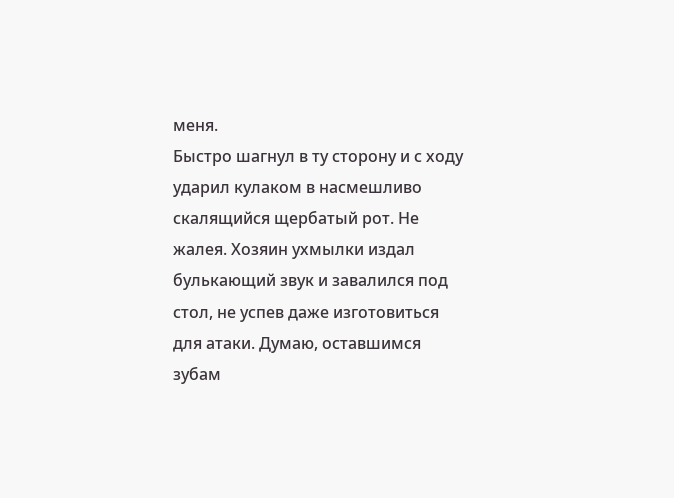меня.
Быстро шагнул в ту сторону и с ходу ударил кулаком в насмешливо скалящийся щербатый рот. Не жалея. Хозяин ухмылки издал булькающий звук и завалился под стол, не успев даже изготовиться для атаки. Думаю, оставшимся зубам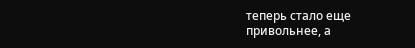теперь стало еще привольнее, а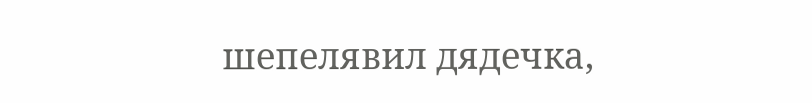шепелявил дядечка,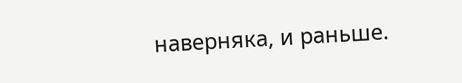наверняка, и раньше.